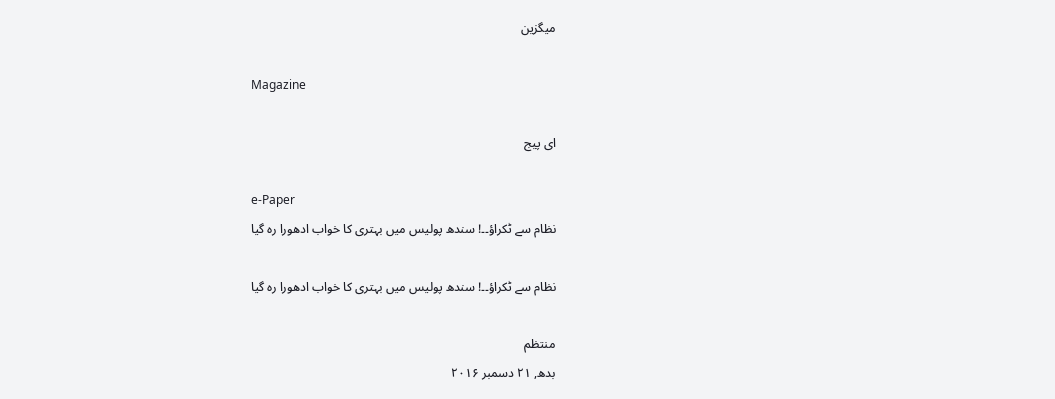میگزین

Magazine

ای پیج

e-Paper
نظام سے ٹکراؤ۔۔! سندھ پولیس میں بہتری کا خواب ادھورا رہ گیا

نظام سے ٹکراؤ۔۔! سندھ پولیس میں بہتری کا خواب ادھورا رہ گیا

منتظم
بدھ, ۲۱ دسمبر ۲۰۱۶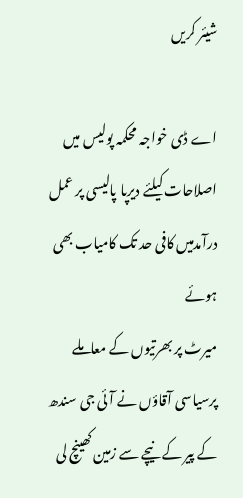شیئر کریں

اے ڈی خواجہ محکمہ پولیس میں اصلاحات کیلئے دیرپا پالیسی پر عمل درآمدمیں کافی حد تک کامیاب بھی ہوئے
میرٹ پر بھرتیوں کے معاملے پرسیاسی آقاؤں نے آئی جی سندھ کے پیر کے نیچے سے زمین کھینچ لی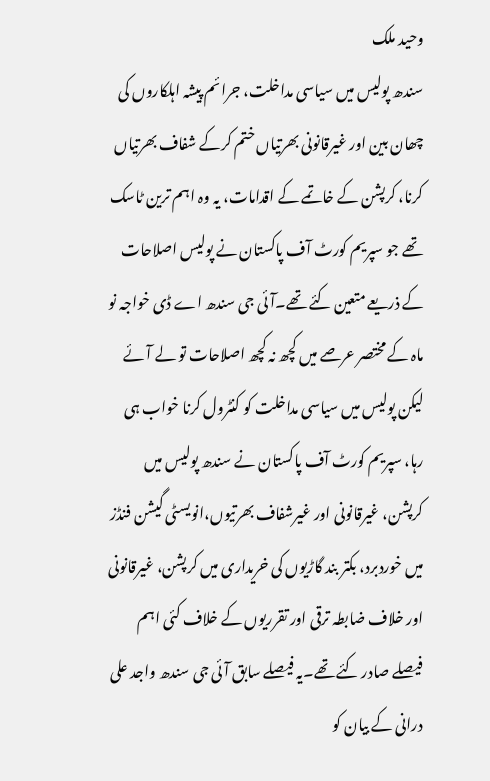وحید ملک
سندھ پولیس میں سیاسی مداخلت، جرائم پیشہ اہلکاروں کی چھان بین اور غیرقانونی بھرتیاں ختم کرکے شفاف بھرتیاں کرنا، کرپشن کے خاتمے کے اقدامات، یہ وہ اہم ترین ٹاسک تھے جو سپریم کورٹ آف پاکستان نے پولیس اصلاحات کے ذریعے متعین کئے تھے۔آئی جی سندھ اے ڈی خواجہ نو ماہ کے مختصر عرصے میں کچھ نہ کچھ اصلاحات تو لے آئے لیکن پولیس میں سیاسی مداخلت کو کنٹرول کرنا خواب ہی رہا، سپریم کورٹ آف پاکستان نے سندھ پولیس میں کرپشن، غیرقانونی اور غیرشفاف بھرتیوں،انویسٹی گیشن فنڈز میں خوردبرد، بکتر بند گاڑیوں کی خریداری میں کرپشن، غیرقانونی اور خلاف ضابطہ ترقی اور تقرریوں کے خلاف کئی اہم فیصلے صادر کئے تھے۔یہ فیصلے سابق آئی جی سندھ واجد علی درانی کے بیان کو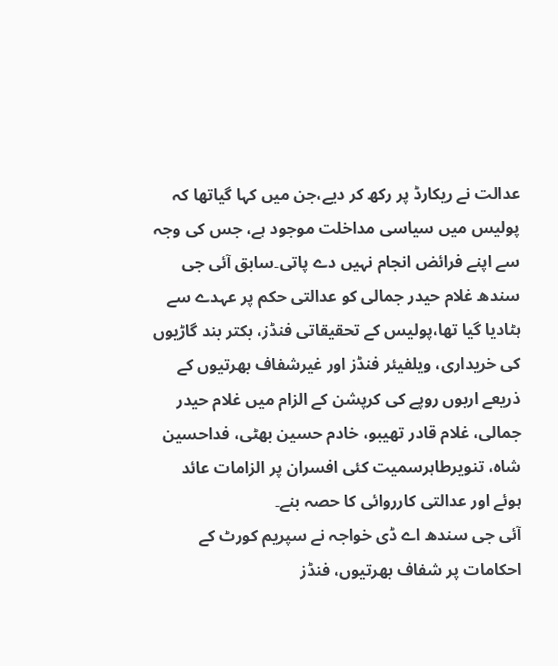عدالت نے ریکارڈ پر رکھ کر دیے،جن میں کہا گیاتھا کہ پولیس میں سیاسی مداخلت موجود ہے، جس کی وجہ سے اپنے فرائض انجام نہیں دے پاتی۔سابق آئی جی سندھ غلام حیدر جمالی کو عدالتی حکم پر عہدے سے ہٹادیا گیا تھا،پولیس کے تحقیقاتی فنڈز، بکتر بند گاڑیوں کی خریداری، ویلفیئر فنڈز اور غیرشفاف بھرتیوں کے ذریعے اربوں روپے کی کرپشن کے الزام میں غلام حیدر جمالی، غلام قادر تھیبو، خادم حسین بھٹی، فداحسین شاہ، تنویرطاہرسمیت کئی افسران پر الزامات عائد ہوئے اور عدالتی کارروائی کا حصہ بنے۔
آئی جی سندھ اے ڈی خواجہ نے سپریم کورٹ کے احکامات پر شفاف بھرتیوں، فنڈز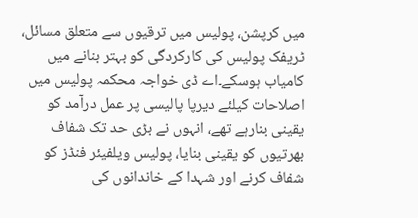میں کرپشن، پولیس میں ترقیوں سے متعلق مسائل، ٹریفک پولیس کی کارکردگی کو بہتر بنانے میں کامیاب ہوسکے۔اے ڈی خواجہ محکمہ پولیس میں اصلاحات کیلئے دیرپا پالیسی پر عمل درآمد کو یقینی بنارہے تھے، انہوں نے بڑی حد تک شفاف بھرتیوں کو یقینی بنایا، پولیس ویلفیئر فنڈز کو شفاف کرنے اور شہدا کے خاندانوں کی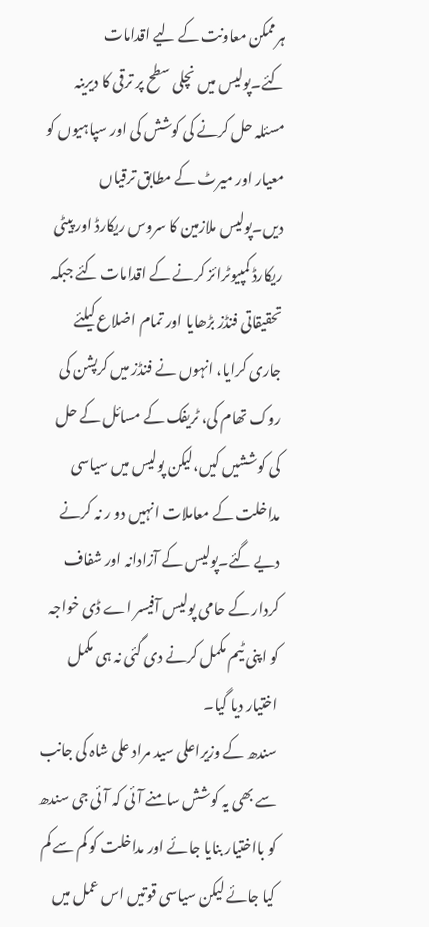ہرممکن معاونت کے لیے اقدامات کئے۔پولیس میں نچلی سطح پر ترقی کا دیرینہ مسئلہ حل کرنے کی کوشش کی اور سپاہیوں کو معیار اور میرٹ کے مطابق ترقیاں دیں۔پولیس ملازمین کا سروس ریکارڈ اور پیٹی ریکارڈ کمپیوٹرائز کرنے کے اقدامات کئے جبکہ تحقیقاتی فنڈز بڑھایا اور تمام اضلاع کیلئے جاری کرایا، انہوں نے فنڈز میں کرپشن کی روک تھام کی، ٹریفک کے مسائل کے حل کی کوششیں کیں،لیکن پولیس میں سیاسی مداخلت کے معاملات انہیں دو ر نہ کرنے دیے گئے۔پولیس کے آزادانہ اور شفاف کردار کے حامی پولیس آفیسر اے ڈی خواجہ کو اپنی ٹیم مکمل کرنے دی گئی نہ ہی مکمل اختیار دیا گیا۔
سندھ کے وزیراعلی سید مراد علی شاہ کی جانب سے بھی یہ کوشش سامنے آئی کہ آئی جی سندھ کو بااختیار بنایا جائے اور مداخلت کو کم سے کم کیا جائے لیکن سیاسی قوتیں اس عمل میں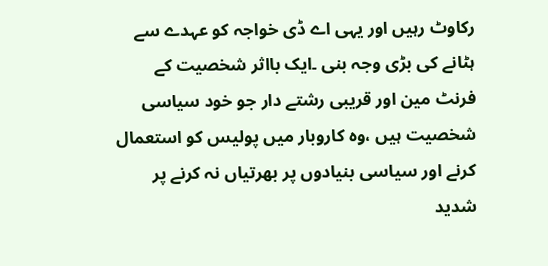رکاوٹ رہیں اور یہی اے ڈی خواجہ کو عہدے سے ہٹانے کی بڑی وجہ بنی ۔ایک بااثر شخصیت کے فرنٹ مین اور قریبی رشتے دار جو خود سیاسی شخصیت ہیں ،وہ کاروبار میں پولیس کو استعمال کرنے اور سیاسی بنیادوں پر بھرتیاں نہ کرنے پر شدید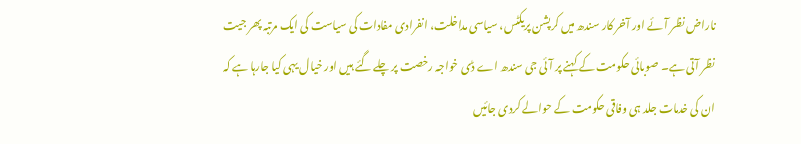ناراض نظر آئے اور آخر کار سندھ میں کرپشن پریکٹس، سیاسی مداخلت، انفرادی مفادات کی سیاست کی ایک مرتبہ پھر جیت نظر آتی ہے۔ صوبائی حکومت کے کہنے پر آئی جی سندھ اے ڈی خواجہ رخصت پر چلے گئے ہیں اور خیال یہی کیا جارہا ہے کہ ان کی خدمات جلد ہی وفاقی حکومت کے حوالے کردی جائیں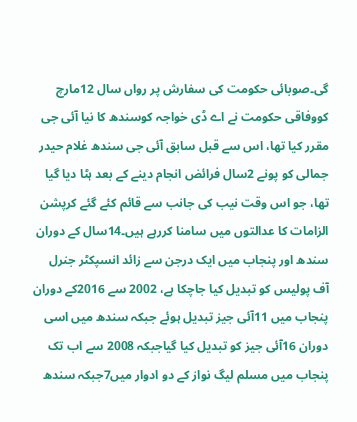گی۔صوبائی حکومت کی سفارش پر رواں سال 12مارچ کووفاقی حکومت نے اے ڈی خواجہ کوسندھ کا نیا آئی جی مقرر کیا تھا، اس سے قبل سابق آئی جی سندھ غلام حیدر جمالی کو پونے 2سال فرائض انجام دینے کے بعد ہٹا دیا گیا تھا، جو اس وقت نیب کی جانب سے قائم کئے گئے کرپشن الزامات کا عدالتوں میں سامنا کررہے ہیں۔14سال کے دوران سندھ اور پنجاب میں ایک درجن سے زائد انسپکٹر جنرل آف پولیس کو تبدیل کیا جاچکا ہے، 2002 سے 2016کے دوران پنجاب میں 11آئی جیز تبدیل ہوئے جبکہ سندھ میں اسی دوران 16آئی جیز کو تبدیل کیا گیاجبکہ 2008 سے اب تک پنجاب میں مسلم لیگ نواز کے دو ادوار میں7جبکہ سندھ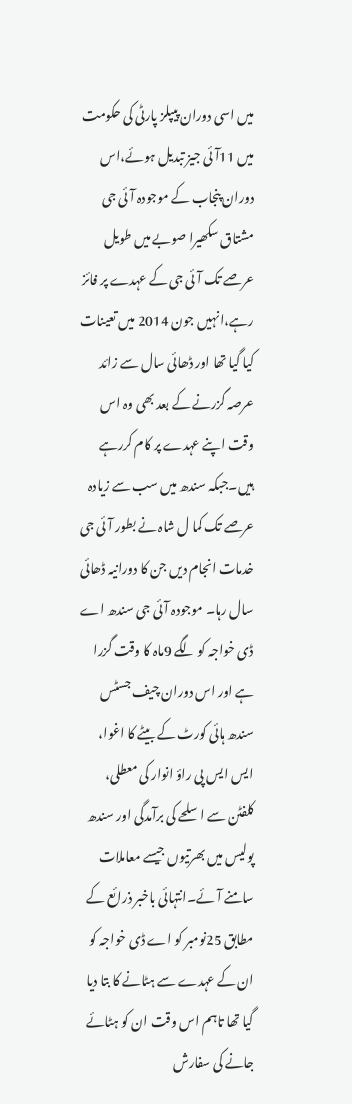میں اسی دوران پیپلز پارٹی کی حکومت میں 11آئی جیز تبدیل ہوئے،اس دوران پنجاب کے موجودہ آئی جی مشتاق سکھیرا صوبے میں طویل عرصے تک آئی جی کے عہدے پر فائز رہے،انہیں جون 2014 میں تعینات کیا گیا تھا اور ڈھائی سال سے زائد عرصہ گزرنے کے بعد بھی وہ اس وقت اپنے عہدے پر کام کررہے ہیں۔جبکہ سندھ میں سب سے زیادہ عرصے تک کما ل شاہ نے بطور آئی جی خدمات انجام دیں جن کا دورانیہ ڈھائی سال رہا۔ موجودہ آئی جی سندھ اے ڈی خواجہ کو لگے 9ماہ کا وقت گزرا ہے اور اس دوران چیف جسٹس سندھ ہائی کورٹ کے بیٹے کا اغوا، ایس ایس پی راؤ انوار کی معطلی، کلفٹن سے اسلحے کی برآمدگی اور سندھ پولیس میں بھرتیوں جیسے معاملات سامنے آئے۔انتہائی باخبر ذرائع کے مطابق 25نومبر کو اے ڈی خواجہ کو ان کے عہدے سے ہٹانے کا بتا دیا گیا تھا تاہم اس وقت ان کو ہٹائے جانے کی سفارش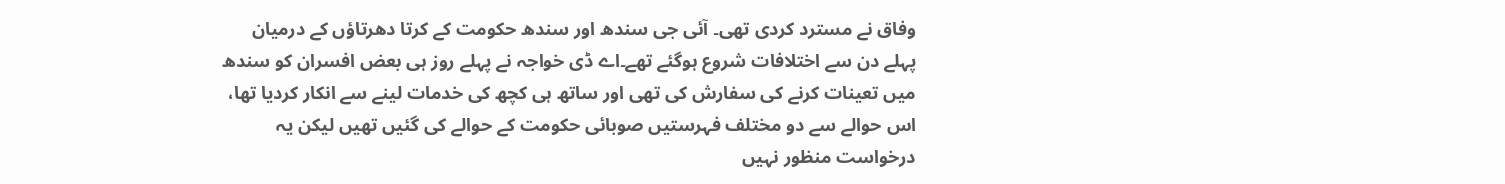وفاق نے مسترد کردی تھی۔ آئی جی سندھ اور سندھ حکومت کے کرتا دھرتاؤں کے درمیان پہلے دن سے اختلافات شروع ہوگئے تھے۔اے ڈی خواجہ نے پہلے روز ہی بعض افسران کو سندھ میں تعینات کرنے کی سفارش کی تھی اور ساتھ ہی کچھ کی خدمات لینے سے انکار کردیا تھا، اس حوالے سے دو مختلف فہرستیں صوبائی حکومت کے حوالے کی گئیں تھیں لیکن یہ درخواست منظور نہیں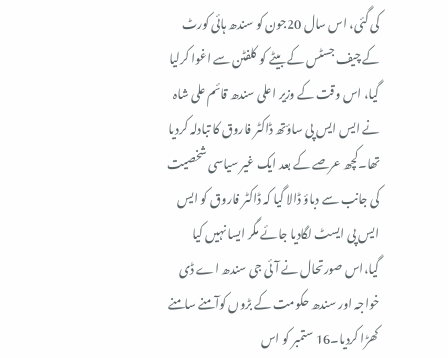کی گئی، اس سال 20جون کو سندھ ہائی کورٹ کے چیف جسٹس کے بیٹے کو کلفٹن سے اغوا کرلیا گیا، اس وقت کے وزیر اعلی سندھ قائم علی شاہ نے ایس ایس پی ساؤتھ ڈاکٹر فاروق کا تبادلہ کردیا تھا۔کچھ عرصے کے بعد ایک غیر سیاسی شخصیت کی جانب سے دباؤ ڈالا گیا کہ ڈاکٹر فاروق کو ایس ایس پی ایسٹ لگادیا جائے مگر ایسا نہیں کیا گیا،اس صورتحال نے آئی جی سندھ اے ڈی خواجہ اور سندھ حکومت کے بڑوں کوآمنے سامنے کھڑا کردیا۔16 ستمبر کو اس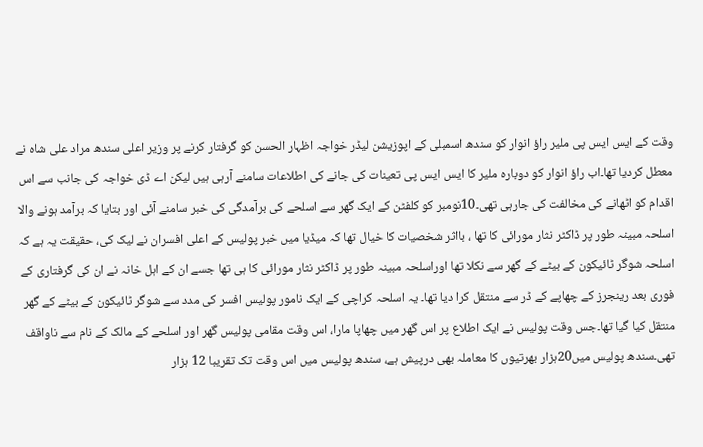وقت کے ایس ایس پی ملیر راؤ انوار کو سندھ اسمبلی کے اپوزیشن لیڈر خواجہ اظہار الحسن کو گرفتار کرنے پر وزیر اعلی سندھ مراد علی شاہ نے معطل کردیا تھا۔اب راؤ انوار کو دوبارہ ملیر کا ایس ایس پی تعینات کی جانے کی اطلاعات سامنے آرہی ہیں لیکن اے ڈی خواجہ کی جانب سے اس اقدام کو اٹھانے کی مخالفت کی جارہی تھی۔10نومبر کو کلفٹن کے ایک گھر سے اسلحے کی برآمدگی کی خبر سامنے آئی اور بتایا کہ برآمد ہونے والا اسلحہ مبینہ طور پر ڈاکٹر نثار مورائی کا تھا ، بااثر شخصیات کا خیال تھا کہ میڈیا میں خبر پولیس کے اعلی افسران نے لیک کی، حقیقت یہ ہے کہ اسلحہ شوگر ٹائیکون کے بیٹے کے گھر سے نکلا تھا اوراسلحہ مبینہ طور پر ڈاکٹر نثار مورائی کا ہی تھا جسے ان کے اہل خانہ نے ان کی گرفتاری کے فوری بعد رینجرز کے چھاپے کے ڈر سے منتقل کرا دیا تھا۔ یہ اسلحہ کراچی کے ایک نامور پولیس افسر کی مدد سے شوگر ٹائیکون کے بیٹے کے گھر منتقل کیا گیا تھا۔جس وقت پولیس نے ایک اطلاع پر اس گھر میں چھاپا مارا، اس وقت مقامی پولیس گھر اور اسلحے کے مالک کے نام سے ناواقف تھی۔سندھ پولیس میں20ہزار بھرتیوں کا معاملہ بھی درپیش ہے، سندھ پولیس میں اس وقت تک تقریبا 12 ہزار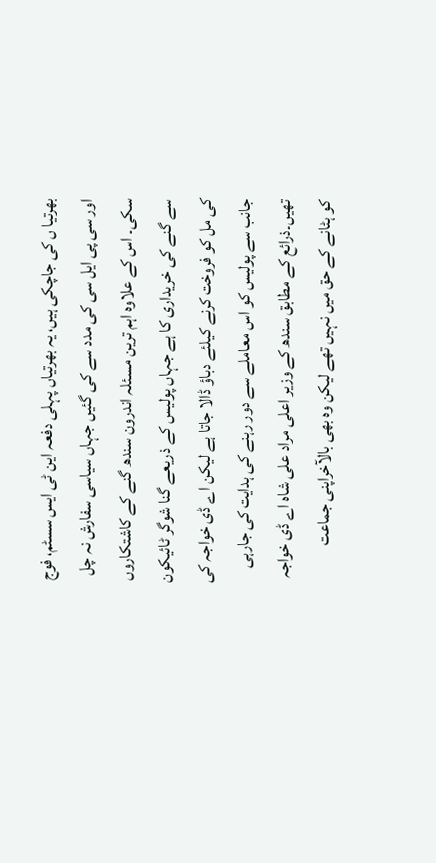بھرتیا ں کی جاچکی ہیں، یہ بھرتیاں پہلی دفعہ این ٹی ایس سسٹم، فوج اور سی پی ایل سی کی مدد سے کی گئیں جہاں سیاسی سفارش نہ چل سکی۔ اس کے علاوہ اہم ترین مسئلہ اندرون سندھ گنے کے کاشتکاروں سے گنے کی خریداری کا ہے جہاں پولیس کے ذریعے گنا شوگر ٹائیکون کی مل کو فروخت کرنے کیلئے دباؤ ڈالا جاتا ہے لیکن اے ڈی خواجہ کی جانب سے پولیس کو اس معاملے سے دور رہنے کی ہدایت کی جارہی تھیں۔ذرائع کے مطابق سندھ کے وزیر اعلی مراد علی شاہ اے ڈی خواجہ کو ہٹانے کے حق میں نہیں تھے لیکن وہ بھی بالآخراپنی جماعت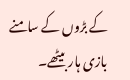کے بڑوں کے سامنے بازی ہار بیٹھے۔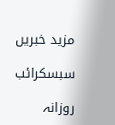مزید خبریں

سبسکرائب

روزانہ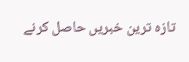تازہ ترین خبریں حاصل کرنے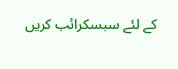کے لئے سبسکرائب کریں